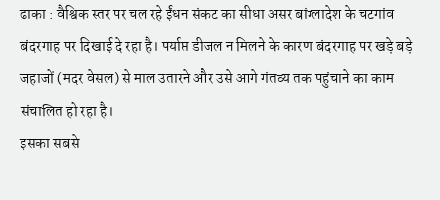ढाका : वैश्विक स्तर पर चल रहे ईंधन संकट का सीधा असर बांग्लादेश के चटगांव बंदरगाह पर दिखाई दे रहा है। पर्याप्त डीजल न मिलने के कारण बंदरगाह पर खड़े बड़े जहाजों (मदर वेसल) से माल उतारने और उसे आगे गंतव्य तक पहुंचाने का काम संचालित हो रहा है।
इसका सबसे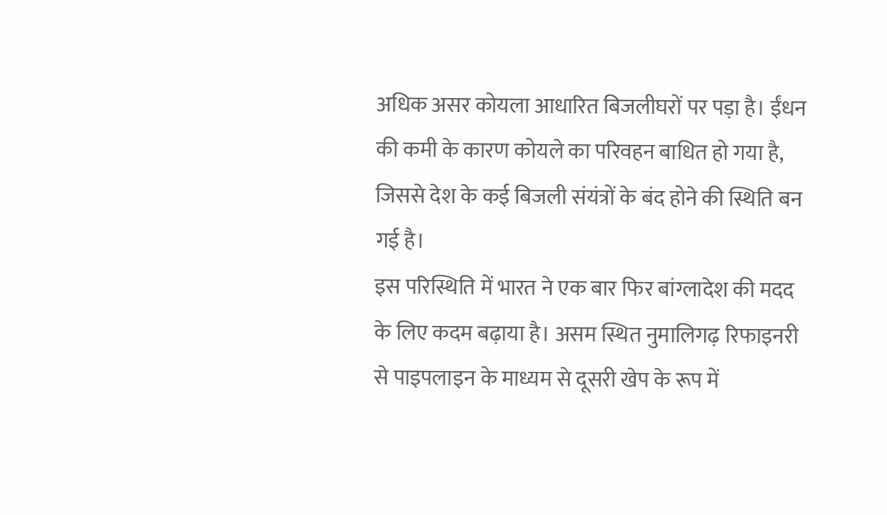अधिक असर कोयला आधारित बिजलीघरों पर पड़ा है। ईंधन की कमी के कारण कोयले का परिवहन बाधित हो गया है, जिससे देश के कई बिजली संयंत्रों के बंद होने की स्थिति बन गई है।
इस परिस्थिति में भारत ने एक बार फिर बांग्लादेश की मदद के लिए कदम बढ़ाया है। असम स्थित नुमालिगढ़ रिफाइनरी से पाइपलाइन के माध्यम से दूसरी खेप के रूप में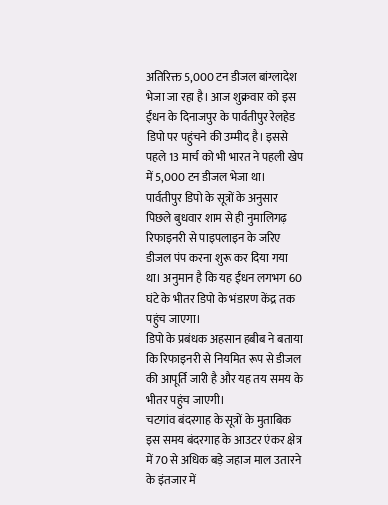अतिरिक्त 5,000 टन डीजल बांग्लादेश भेजा जा रहा है। आज शुक्रवार को इस ईंधन के दिनाजपुर के पार्वतीपुर रेलहेड डिपो पर पहुंचने की उम्मीद है। इससे पहले 13 मार्च को भी भारत ने पहली खेप में 5,000 टन डीजल भेजा था।
पार्वतीपुर डिपो के सूत्रों के अनुसार पिछले बुधवार शाम से ही नुमालिगढ़ रिफाइनरी से पाइपलाइन के जरिए डीजल पंप करना शुरू कर दिया गया था। अनुमान है कि यह ईंधन लगभग 60 घंटे के भीतर डिपो के भंडारण केंद्र तक पहुंच जाएगा।
डिपो के प्रबंधक अहसान हबीब ने बताया कि रिफाइनरी से नियमित रूप से डीजल की आपूर्ति जारी है और यह तय समय के भीतर पहुंच जाएगी।
चटगांव बंदरगाह के सूत्रों के मुताबिक इस समय बंदरगाह के आउटर एंकर क्षेत्र में 70 से अधिक बड़े जहाज माल उतारने के इंतजार में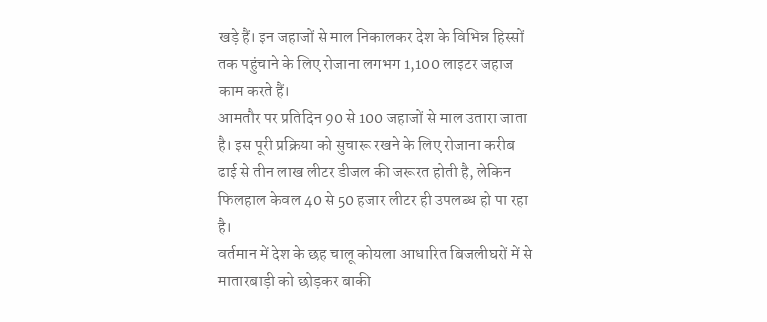खड़े हैं। इन जहाजों से माल निकालकर देश के विभिन्न हिस्सों तक पहुंचाने के लिए रोजाना लगभग 1,100 लाइटर जहाज काम करते हैं।
आमतौर पर प्रतिदिन 90 से 100 जहाजों से माल उतारा जाता है। इस पूरी प्रक्रिया को सुचारू रखने के लिए रोजाना करीब ढाई से तीन लाख लीटर डीजल की जरूरत होती है, लेकिन फिलहाल केवल 40 से 50 हजार लीटर ही उपलब्ध हो पा रहा है।
वर्तमान में देश के छह चालू कोयला आधारित बिजलीघरों में से मातारबाड़ी को छोड़कर बाकी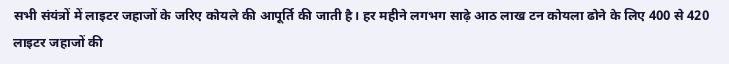सभी संयंत्रों में लाइटर जहाजों के जरिए कोयले की आपूर्ति की जाती है। हर महीने लगभग साढ़े आठ लाख टन कोयला ढोने के लिए 400 से 420 लाइटर जहाजों की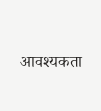आवश्यकता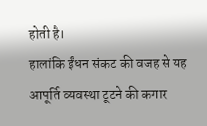होती है।
हालांकि ईंधन संकट की वजह से यह आपूर्ति व्यवस्था टूटने की कगार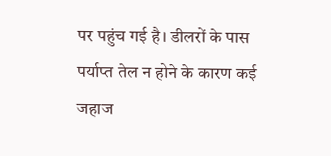पर पहुंच गई है। डीलरों के पास पर्याप्त तेल न होने के कारण कई जहाज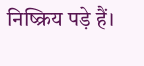निष्क्रिय पड़े हैं।